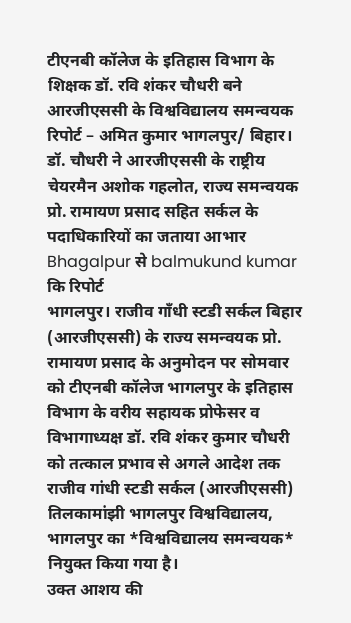टीएनबी कॉलेज के इतिहास विभाग के शिक्षक डॉ. रवि शंकर चौधरी बने आरजीएससी के विश्वविद्यालय समन्वयक
रिपोर्ट – अमित कुमार भागलपुर/ बिहार।
डॉ. चौधरी ने आरजीएससी के राष्ट्रीय चेयरमैन अशोक गहलोत, राज्य समन्वयक प्रो. रामायण प्रसाद सहित सर्कल के पदाधिकारियों का जताया आभार
Bhagalpur से balmukund kumar कि रिपोर्ट
भागलपुर। राजीव गाँधी स्टडी सर्कल बिहार (आरजीएससी) के राज्य समन्वयक प्रो. रामायण प्रसाद के अनुमोदन पर सोमवार को टीएनबी कॉलेज भागलपुर के इतिहास विभाग के वरीय सहायक प्रोफेसर व विभागाध्यक्ष डॉ. रवि शंकर कुमार चौधरी को तत्काल प्रभाव से अगले आदेश तक राजीव गांधी स्टडी सर्कल (आरजीएससी) तिलकामांझी भागलपुर विश्वविद्यालय, भागलपुर का *विश्वविद्यालय समन्वयक* नियुक्त किया गया है।
उक्त आशय की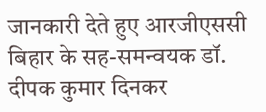जानकारी देते हुए आरजीएससी बिहार के सह-समन्वयक डॉ. दीपक कुमार दिनकर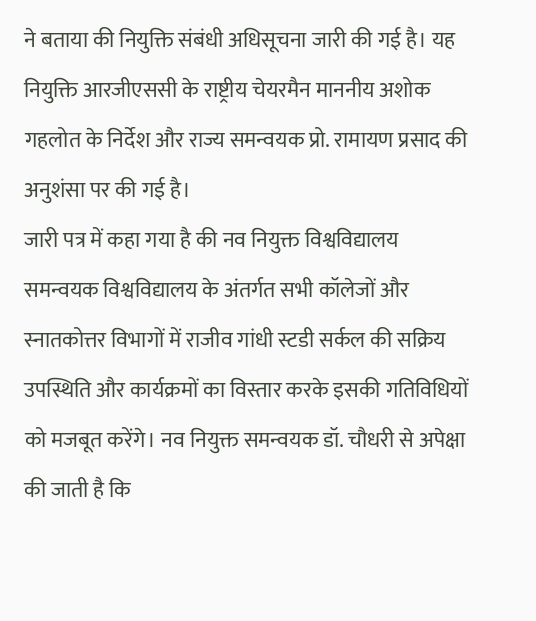ने बताया की नियुक्ति संबंधी अधिसूचना जारी की गई है। यह नियुक्ति आरजीएससी के राष्ट्रीय चेयरमैन माननीय अशोक गहलोत के निर्देश और राज्य समन्वयक प्रो. रामायण प्रसाद की अनुशंसा पर की गई है।
जारी पत्र में कहा गया है की नव नियुक्त विश्वविद्यालय समन्वयक विश्वविद्यालय के अंतर्गत सभी कॉलेजों और स्नातकोत्तर विभागों में राजीव गांधी स्टडी सर्कल की सक्रिय उपस्थिति और कार्यक्रमों का विस्तार करके इसकी गतिविधियों को मजबूत करेंगे। नव नियुक्त समन्वयक डॉ. चौधरी से अपेक्षा की जाती है कि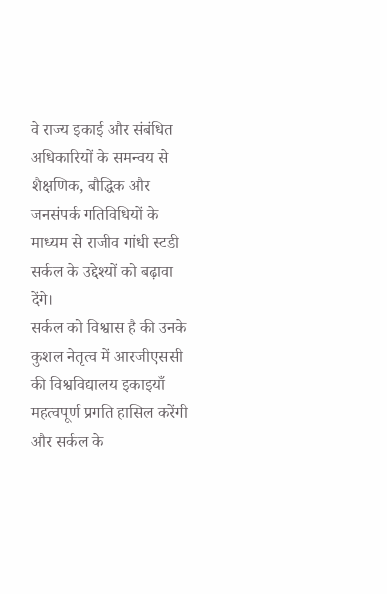वे राज्य इकाई और संबंधित अधिकारियों के समन्वय से शैक्षणिक, बौद्धिक और जनसंपर्क गतिविधियों के माध्यम से राजीव गांधी स्टडी सर्कल के उद्देश्यों को बढ़ावा देंगे।
सर्कल को विश्वास है की उनके कुशल नेतृत्व में आरजीएससी की विश्वविद्यालय इकाइयाँ महत्वपूर्ण प्रगति हासिल करेंगी और सर्कल के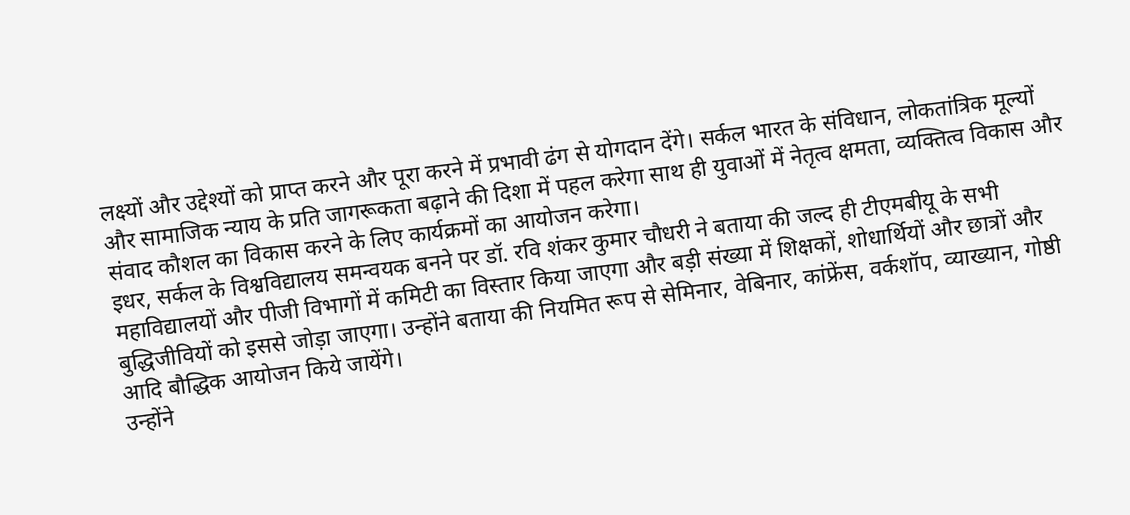लक्ष्यों और उद्देश्यों को प्राप्त करने और पूरा करने में प्रभावी ढंग से योगदान देंगे। सर्कल भारत के संविधान, लोकतांत्रिक मूल्यों और सामाजिक न्याय के प्रति जागरूकता बढ़ाने की दिशा में पहल करेगा साथ ही युवाओं में नेतृत्व क्षमता, व्यक्तित्व विकास और संवाद कौशल का विकास करने के लिए कार्यक्रमों का आयोजन करेगा।
इधर, सर्कल के विश्वविद्यालय समन्वयक बनने पर डॉ. रवि शंकर कुमार चौधरी ने बताया की जल्द ही टीएमबीयू के सभी महाविद्यालयों और पीजी विभागों में कमिटी का विस्तार किया जाएगा और बड़ी संख्या में शिक्षकों, शोधार्थियों और छात्रों और बुद्धिजीवियों को इससे जोड़ा जाएगा। उन्होंने बताया की नियमित रूप से सेमिनार, वेबिनार, कांफ्रेंस, वर्कशॉप, व्याख्यान, गोष्ठी आदि बौद्धिक आयोजन किये जायेंगे।
उन्होंने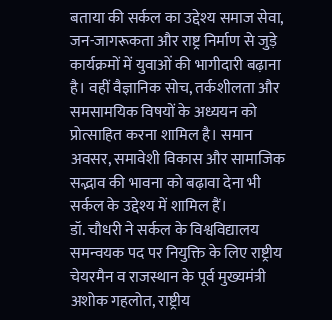बताया की सर्कल का उद्देश्य समाज सेवा, जन-जागरूकता और राष्ट्र निर्माण से जुड़े कार्यक्रमों में युवाओं की भागीदारी बढ़ाना है। वहीं वैज्ञानिक सोच, तर्कशीलता और समसामयिक विषयों के अध्ययन को प्रोत्साहित करना शामिल है। समान अवसर, समावेशी विकास और सामाजिक सद्भाव की भावना को बढ़ावा देना भी सर्कल के उद्देश्य में शामिल हैं।
डॉ. चौधरी ने सर्कल के विश्वविद्यालय समन्वयक पद पर नियुक्ति के लिए राष्ट्रीय चेयरमैन व राजस्थान के पूर्व मुख्यमंत्री अशोक गहलोत, राष्ट्रीय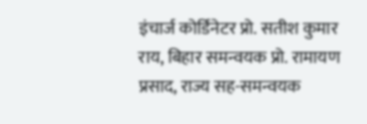इंचार्ज कोर्डिनेटर प्रो. सतीश कुमार राय, बिहार समन्वयक प्रो. रामायण प्रसाद, राज्य सह-समन्वयक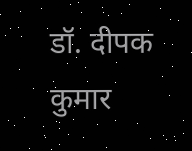डॉ. दीपक कुमार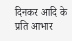दिनकर आदि के प्रति आभार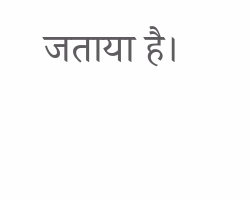जताया है।